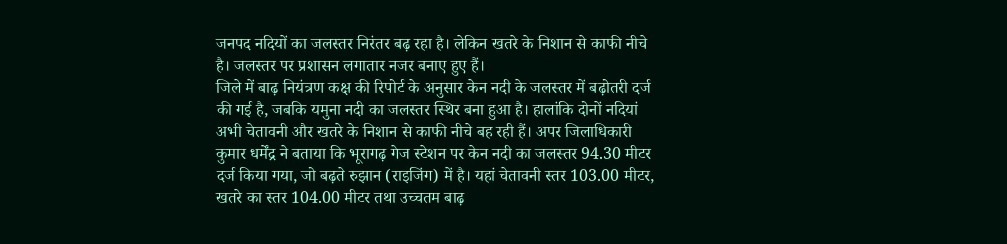जनपद नदियों का जलस्तर निरंतर बढ़ रहा है। लेकिन खतरे के निशान से काफी नीचे है। जलस्तर पर प्रशासन लगातार नजर बनाए हुए हैं।
जिले में बाढ़ नियंत्रण कक्ष की रिपोर्ट के अनुसार केन नदी के जलस्तर में बढ़ोतरी दर्ज की गई है, जबकि यमुना नदी का जलस्तर स्थिर बना हुआ है। हालांकि दोनों नदियां अभी चेतावनी और खतरे के निशान से काफी नीचे बह रही हैं। अपर जिलाधिकारी कुमार धर्मेंद्र ने बताया कि भूरागढ़ गेज स्टेशन पर केन नदी का जलस्तर 94.30 मीटर दर्ज किया गया, जो बढ़ते रुझान (राइजिंग) में है। यहां चेतावनी स्तर 103.00 मीटर, खतरे का स्तर 104.00 मीटर तथा उच्चतम बाढ़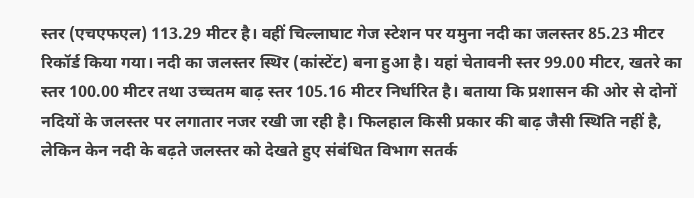स्तर (एचएफएल) 113.29 मीटर है। वहीं चिल्लाघाट गेज स्टेशन पर यमुना नदी का जलस्तर 85.23 मीटर रिकॉर्ड किया गया। नदी का जलस्तर स्थिर (कांस्टेंट) बना हुआ है। यहां चेतावनी स्तर 99.00 मीटर, खतरे का स्तर 100.00 मीटर तथा उच्चतम बाढ़ स्तर 105.16 मीटर निर्धारित है। बताया कि प्रशासन की ओर से दोनों नदियों के जलस्तर पर लगातार नजर रखी जा रही है। फिलहाल किसी प्रकार की बाढ़ जैसी स्थिति नहीं है, लेकिन केन नदी के बढ़ते जलस्तर को देखते हुए संबंधित विभाग सतर्क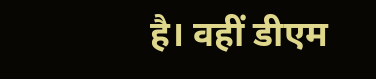है। वहीं डीएम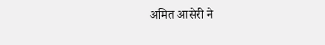अमित आसेरी ने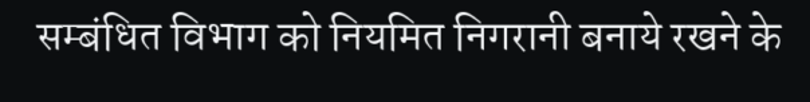सम्बंधित विभाग को नियमित निगरानी बनाये रखने के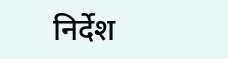निर्देश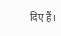दिए हैं।